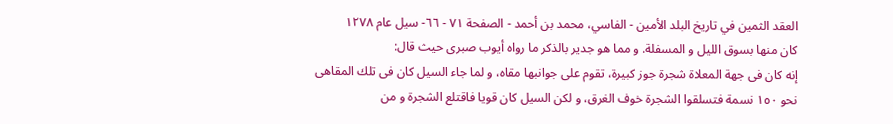العقد الثمين في تاريخ البلد الأمين - الفاسي، محمد بن أحمد - الصفحة ٧١ - ٦٦- سيل عام ١٢٧٨
كان منها بسوق الليل و المسفلة. و مما هو جدير بالذكر ما رواه أيوب صبرى حيث قال:
إنه كان فى جهة المعلاة شجرة جوز كبيرة، تقوم على جوانبها مقاه، و لما جاء السيل كان فى تلك المقاهى نحو ١٥٠ نسمة فتسلقوا الشجرة خوف الغرق، و لكن السيل كان قويا فاقتلع الشجرة و من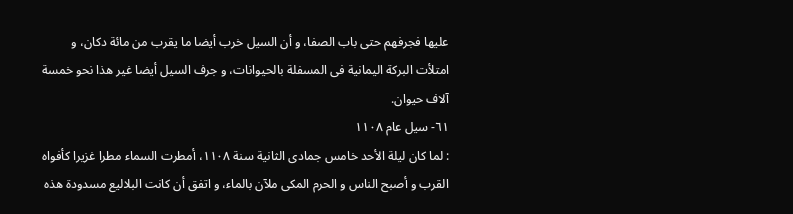عليها فجرفهم حتى باب الصفا، و أن السيل خرب أيضا ما يقرب من مائة دكان، و امتلأت البركة اليمانية فى المسفلة بالحيوانات، و جرف السيل أيضا غير هذا نحو خمسة آلاف حيوان.
٦١- سيل عام ١١٠٨
: لما كان ليلة الأحد خامس جمادى الثانية سنة ١١٠٨، أمطرت السماء مطرا غزيرا كأفواه القرب و أصبح الناس و الحرم المكى ملآن بالماء، و اتفق أن كانت البلاليع مسدودة هذه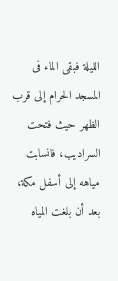الليلة فبقى الماء فى المسجد الحرام إلى قرب الظهر حيث فتحت السراديب، فانسابت مياهه إلى أسفل مكة، بعد أن بلغت المياه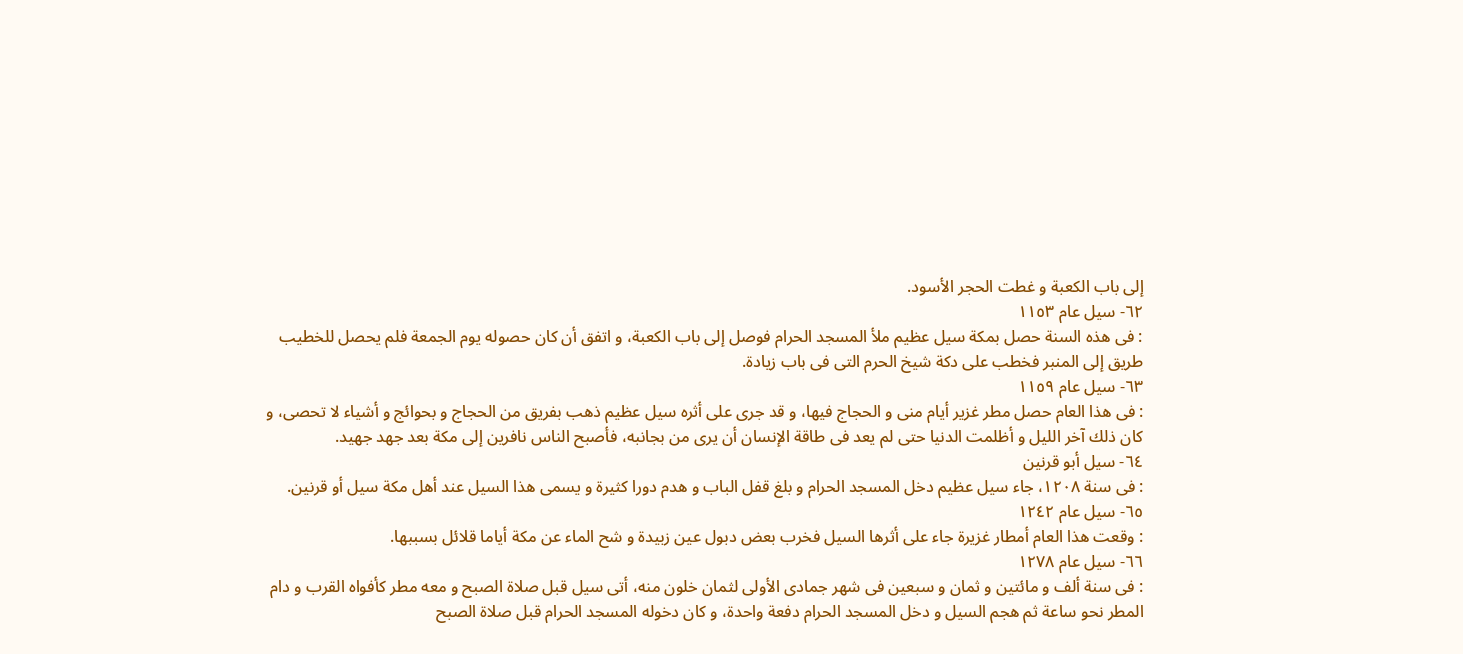إلى باب الكعبة و غطت الحجر الأسود.
٦٢- سيل عام ١١٥٣
: فى هذه السنة حصل بمكة سيل عظيم ملأ المسجد الحرام فوصل إلى باب الكعبة، و اتفق أن كان حصوله يوم الجمعة فلم يحصل للخطيب طريق إلى المنبر فخطب على دكة شيخ الحرم التى فى باب زيادة.
٦٣- سيل عام ١١٥٩
: فى هذا العام حصل مطر غزير أيام منى و الحجاج فيها، و قد جرى على أثره سيل عظيم ذهب بفريق من الحجاج و بحوائج و أشياء لا تحصى، و كان ذلك آخر الليل و أظلمت الدنيا حتى لم يعد فى طاقة الإنسان أن يرى من بجانبه، فأصبح الناس نافرين إلى مكة بعد جهد جهيد.
٦٤- سيل أبو قرنين
: فى سنة ١٢٠٨، جاء سيل عظيم دخل المسجد الحرام و بلغ قفل الباب و هدم دورا كثيرة و يسمى هذا السيل عند أهل مكة سيل أو قرنين.
٦٥- سيل عام ١٢٤٢
: وقعت هذا العام أمطار غزيرة جاء على أثرها السيل فخرب بعض دبول عين زبيدة و شح الماء عن مكة أياما قلائل بسببها.
٦٦- سيل عام ١٢٧٨
: فى سنة ألف و مائتين و ثمان و سبعين فى شهر جمادى الأولى لثمان خلون منه، أتى سيل قبل صلاة الصبح و معه مطر كأفواه القرب و دام المطر نحو ساعة ثم هجم السيل و دخل المسجد الحرام دفعة واحدة، و كان دخوله المسجد الحرام قبل صلاة الصبح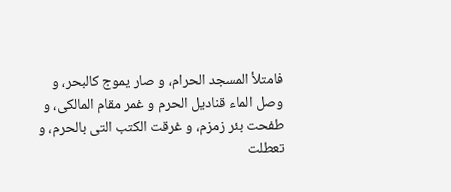فامتلأ المسجد الحرام، و صار يموج كالبحر، و وصل الماء قناديل الحرم و غمر مقام المالكى، و طفحت بئر زمزم، و غرقت الكتب التى بالحرم، و تعطلت